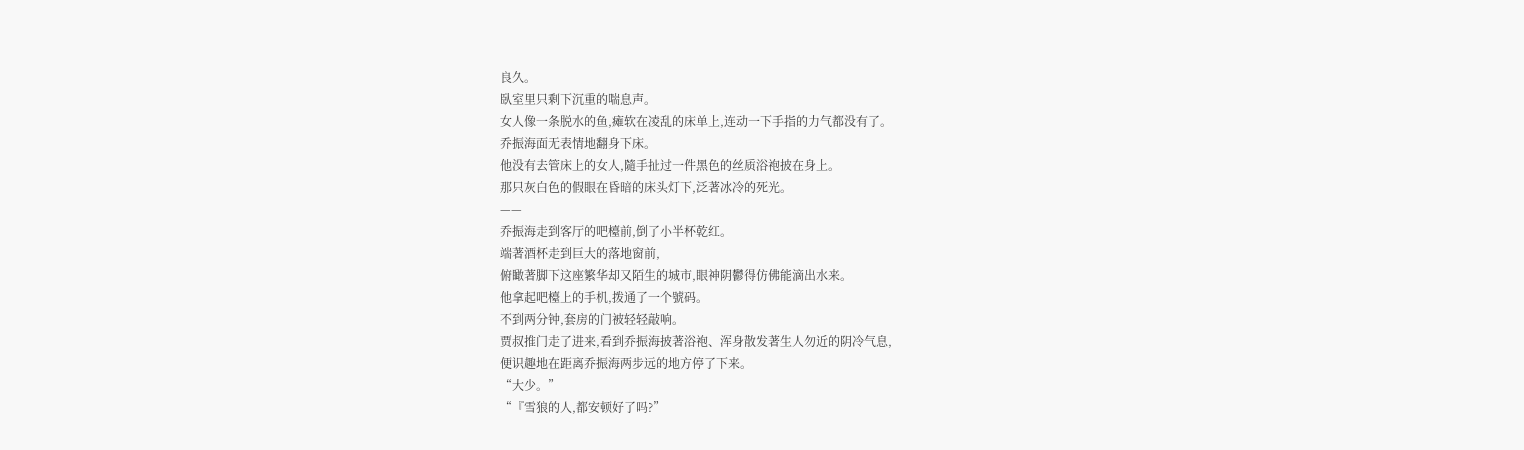良久。
臥室里只剩下沉重的喘息声。
女人像一条脱水的鱼,瘫软在凌乱的床单上,连动一下手指的力气都没有了。
乔振海面无表情地翻身下床。
他没有去管床上的女人,隨手扯过一件黑色的丝质浴袍披在身上。
那只灰白色的假眼在昏暗的床头灯下,泛著冰冷的死光。
——
乔振海走到客厅的吧檯前,倒了小半杯乾红。
端著酒杯走到巨大的落地窗前,
俯瞰著脚下这座繁华却又陌生的城市,眼神阴鬱得仿佛能滴出水来。
他拿起吧檯上的手机,拨通了一个號码。
不到两分钟,套房的门被轻轻敲响。
贾叔推门走了进来,看到乔振海披著浴袍、浑身散发著生人勿近的阴冷气息,
便识趣地在距离乔振海两步远的地方停了下来。
“大少。”
“『雪狼的人,都安顿好了吗?”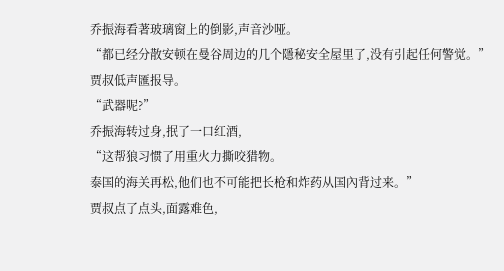乔振海看著玻璃窗上的倒影,声音沙哑。
“都已经分散安顿在曼谷周边的几个隱秘安全屋里了,没有引起任何警觉。”
贾叔低声匯报导。
“武器呢?”
乔振海转过身,抿了一口红酒,
“这帮狼习惯了用重火力撕咬猎物。
泰国的海关再松,他们也不可能把长枪和炸药从国內背过来。”
贾叔点了点头,面露难色,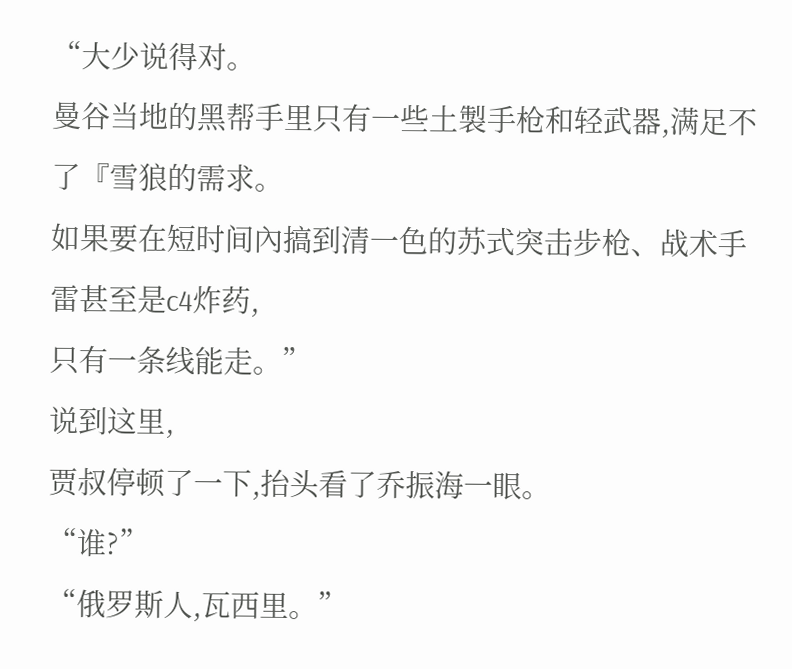“大少说得对。
曼谷当地的黑帮手里只有一些土製手枪和轻武器,满足不了『雪狼的需求。
如果要在短时间內搞到清一色的苏式突击步枪、战术手雷甚至是c4炸药,
只有一条线能走。”
说到这里,
贾叔停顿了一下,抬头看了乔振海一眼。
“谁?”
“俄罗斯人,瓦西里。”